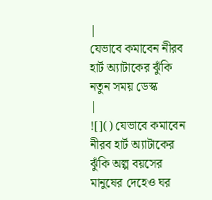|
যেভাবে কমাবেন নীরব হার্ট অ্যাটাকের ঝুঁকি
নতুন সময় ডেস্ক
|
![]() যেভাবে কমাবেন নীরব হার্ট অ্যাটাকের ঝুঁকি অল্প বয়সের মানুষের দেহেও ঘর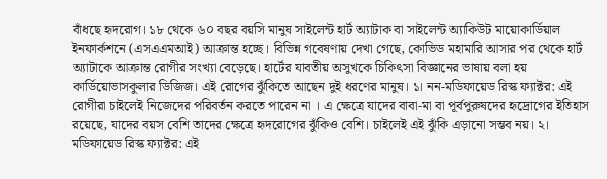বাঁধছে হৃদরোগ। ১৮ থেকে ৬০ বছর বয়সি মানুষ সাইলেন্ট হার্ট অ্যাটাক বা সাইলেন্ট অ্যাকিউট মায়োকার্ডিয়াল ইনফার্কশনে (এসএএমআই) আক্রান্ত হচ্ছে। বিভিন্ন গবেষণায় দেখা গেছে, কোভিড মহামারি আসার পর থেকে হার্ট অ্যাটাকে আক্রান্ত রোগীর সংখ্যা বেড়েছে। হার্টের যাবতীয় অসুখকে চিকিৎসা বিজ্ঞানের ভাষায় বলা হয় কার্ডিয়োভাসকুলার ডিজিজ। এই রোগের ঝুঁকিতে আছেন দুই ধরণের মানুষ। ১। নন-মডিফায়েড রিস্ক ফ্যাক্টর: এই রোগীরা চাইলেই নিজেদের পরিবর্তন করতে পারেন না । এ ক্ষেত্রে যাদের বাবা-মা বা পূর্বপুরুষদের হৃদ্রোগের ইতিহাস রয়েছে, যাদের বয়স বেশি তাদের ক্ষেত্রে হৃদরোগের ঝুঁকিও বেশি। চাইলেই এই ঝুঁকি এড়ানো সম্ভব নয়। ২। মডিফায়েড রিস্ক ফ্যাক্টর: এই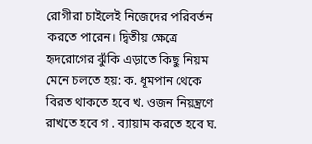রোগীরা চাইলেই নিজেদের পরিবর্তন করতে পারেন। দ্বিতীয় ক্ষেত্রে হৃদরোগের ঝুঁকি এড়াতে কিছু নিয়ম মেনে চলতে হয়: ক. ধূমপান থেকে বিরত থাকতে হবে খ. ওজন নিয়ন্ত্রণে রাখতে হবে গ . ব্যায়াম করতে হবে ঘ.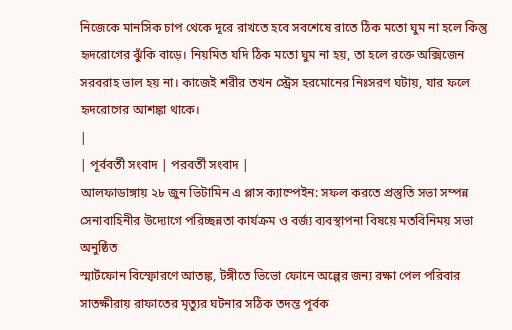নিজেকে মানসিক চাপ থেকে দূরে রাখতে হবে সবশেষে রাতে ঠিক মতো ঘুম না হলে কিন্তু হৃদরোগের ঝুঁকি বাড়ে। নিয়মিত যদি ঠিক মতো ঘুম না হয়, তা হলে রক্তে অক্সিজেন সরবরাহ ভাল হয় না। কাজেই শরীর তখন স্ট্রেস হরমোনের নিঃসরণ ঘটায়, যার ফলে হৃদরোগের আশঙ্কা থাকে।
|
| পূর্ববর্তী সংবাদ | পরবর্তী সংবাদ |
আলফাডাঙ্গায় ২৮ জুন ভিটামিন এ প্লাস ক্যাম্পেইন: সফল করতে প্রস্তুতি সভা সম্পন্ন
সেনাবাহিনীর উদ্যোগে পরিচ্ছন্নতা কার্যক্রম ও বর্জ্য ব্যবস্থাপনা বিষয়ে মতবিনিময় সভা অনুষ্ঠিত
স্মার্টফোন বিস্ফোরণে আতঙ্ক, টঙ্গীতে ভিভো ফোনে অল্পের জন্য রক্ষা পেল পরিবার
সাতক্ষীরায় রাফাতের মৃত্যুর ঘটনার সঠিক তদন্ত পূর্বক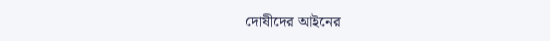দোষীদের আইনের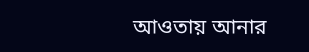আওতায় আনার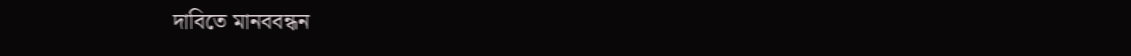দাবিতে মানববন্ধন